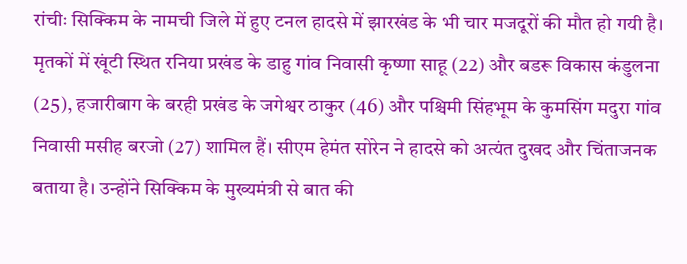रांचीः सिक्किम के नामची जिले में हुए टनल हादसे में झारखंड के भी चार मजदूरों की मौत हो गयी है। मृतकों में खूंटी स्थित रनिया प्रखंड के डाहु गांव निवासी कृष्णा साहू (22) और बडरू विकास कंडुलना (25), हजारीबाग के बरही प्रखंड के जगेश्वर ठाकुर (46) और पश्चिमी सिंहभूम के कुमसिंग मदुरा गांव निवासी मसीह बरजो (27) शामिल हैं। सीएम हेमंत सोरेन ने हादसे को अत्यंत दुखद और चिंताजनक बताया है। उन्होंने सिक्किम के मुख्यमंत्री से बात की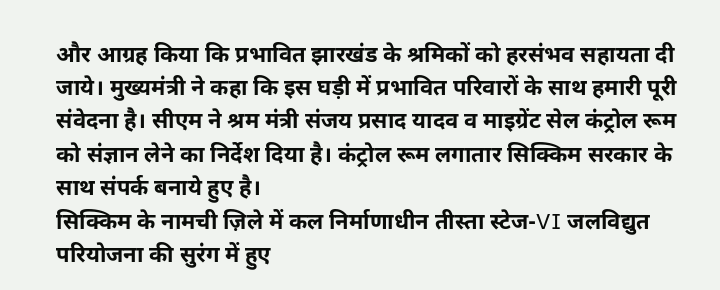और आग्रह किया कि प्रभावित झारखंड के श्रमिकों को हरसंभव सहायता दी जाये। मुख्यमंत्री ने कहा कि इस घड़ी में प्रभावित परिवारों के साथ हमारी पूरी संवेदना है। सीएम ने श्रम मंत्री संजय प्रसाद यादव व माइग्रेंट सेल कंट्रोल रूम को संज्ञान लेने का निर्देश दिया है। कंट्रोल रूम लगातार सिक्किम सरकार के साथ संपर्क बनाये हुए है।
सिक्किम के नामची ज़िले में कल निर्माणाधीन तीस्ता स्टेज-VI जलविद्युत परियोजना की सुरंग में हुए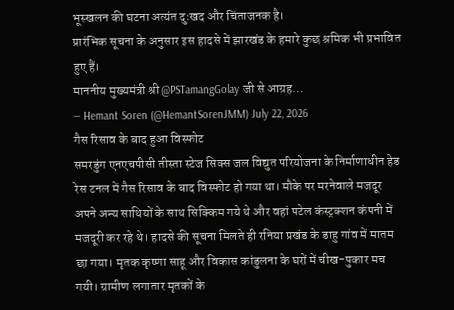भूस्खलन की घटना अत्यंत दुःखद और चिंताजनक है।
प्रारंभिक सूचना के अनुसार इस हादसे में झारखंड के हमारे कुछ श्रमिक भी प्रभावित हुए हैं।
माननीय मुख्यमंत्री श्री @PSTamangGolay जी से आग्रह…
— Hemant Soren (@HemantSorenJMM) July 22, 2026
गैस रिसाव के बाद हुआ विस्फोट
समरडुंग एनएचपीसी तीस्ता स्टेज सिक्स जल विद्युत परियोजना के निर्माणाधीन हेड रेस टनल में गैस रिसाव के बाद विस्फोट हो गया था। मौके पर मरनेवाले मजदूर अपने अन्य साथियों के साथ सिक्किम गये थे और वहां पटेल कंस्ट्रक्शन कंपनी में मजदूरी कर रहे थे। हादसे की सूचना मिलते ही रनिया प्रखंड के डाहु गांव में मातम छा गया। मृतक कृष्णा साहू और विकास कांडुलना के घरों में चीख-पुकार मच गयी। ग्रामीण लगातार मृतकों के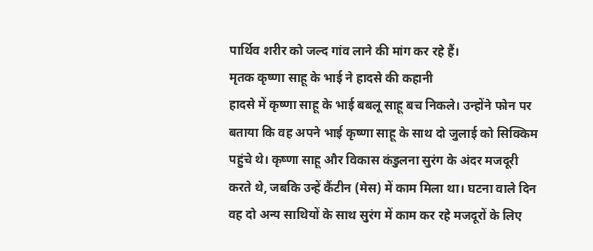पार्थिव शरीर को जल्द गांव लाने की मांग कर रहे हैं।
मृतक कृष्णा साहू के भाई ने हादसे की कहानी
हादसे में कृष्णा साहू के भाई बबलू साहू बच निकले। उन्होंने फोन पर बताया कि वह अपने भाई कृष्णा साहू के साथ दो जुलाई को सिक्किम पहुंचे थे। कृष्णा साहू और विकास कंडुलना सुरंग के अंदर मजदूरी करते थे, जबकि उन्हें कैंटीन (मेस) में काम मिला था। घटना वाले दिन वह दो अन्य साथियों के साथ सुरंग में काम कर रहे मजदूरों के लिए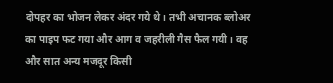दोपहर का भोजन लेकर अंदर गये थे। तभी अचानक ब्लोअर का पाइप फट गया और आग व जहरीली गैस फैल गयी। वह और सात अन्य मजदूर किसी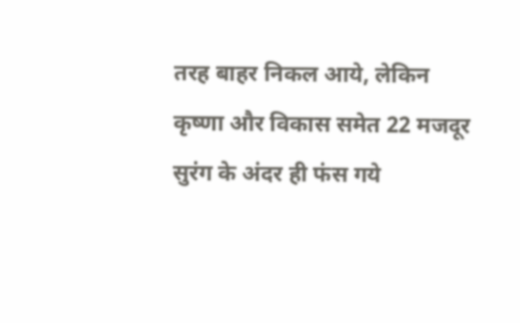तरह बाहर निकल आये, लेकिन कृष्णा और विकास समेत 22 मजदूर सुरंग के अंदर ही फंस गये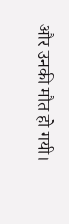और उनकी मौत हो गयी।